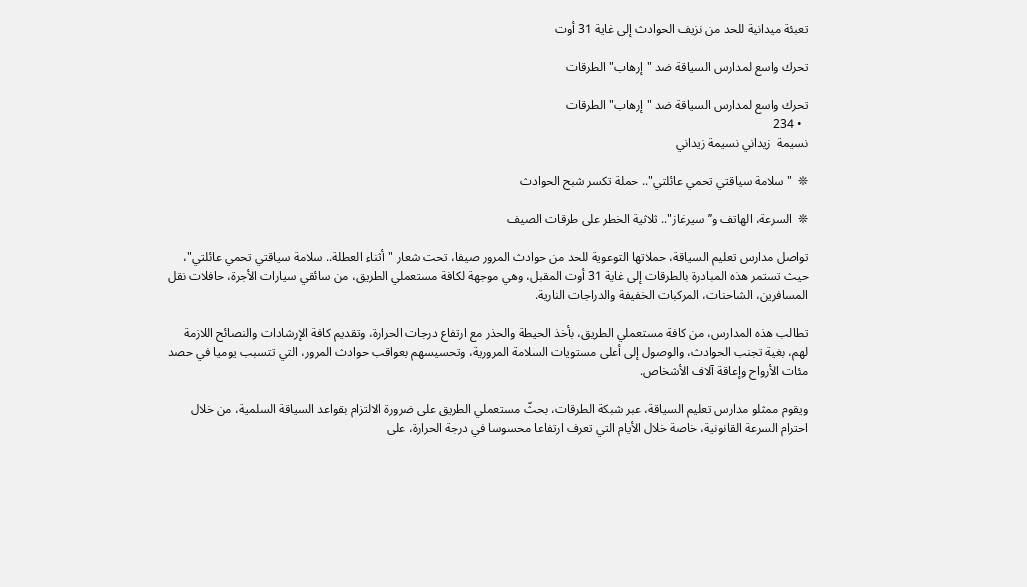تعبئة ميدانية للحد من نزيف الحوادث إلى غاية 31 أوت

تحرك واسع لمدارس السياقة ضد "إرهاب" الطرقات

تحرك واسع لمدارس السياقة ضد "إرهاب" الطرقات
  • 234
نسيمة  زيداني نسيمة زيداني

❊  "سلامة سياقتي تحمي عائلتي".. حملة تكسر شبح الحوادث

❊  السرعة، الهاتف و’’سيرغاز".. ثلاثية الخطر على طرقات الصيف

تواصل مدارس تعليم السياقة، حملاتها التوعوية للحد من حوادث المرور صيفا، تحت شعار "أثناء العطلة.. سلامة سياقتي تحمي عائلتي"، حيث تستمر هذه المبادرة بالطرقات إلى غاية 31 أوت المقبل، وهي موجهة لكافة مستعملي الطريق، من سائقي سيارات الأجرة، حافلات نقل المسافرين، الشاحنات، المركبات الخفيفة والدراجات النارية.

تطالب هذه المدارس، من كافة مستعملي الطريق، بأخذ الحيطة والحذر مع ارتفاع درجات الحرارة، وتقديم كافة الإرشادات والنصائح اللازمة لهم، بغية تجنب الحوادث، والوصول إلى أعلى مستويات السلامة المرورية، وتحسيسهم بعواقب حوادث المرور، التي تتسبب يوميا في حصد مئات الأرواح وإعاقة آلاف الأشخاص.

ويقوم ممثلو مدارس تعليم السياقة، عبر شبكة الطرقات، بحثّ مستعملي الطريق على ضرورة الالتزام بقواعد السياقة السلمية، من خلال احترام السرعة القانونية، خاصة خلال الأيام التي تعرف ارتفاعا محسوسا في درجة الحرارة، على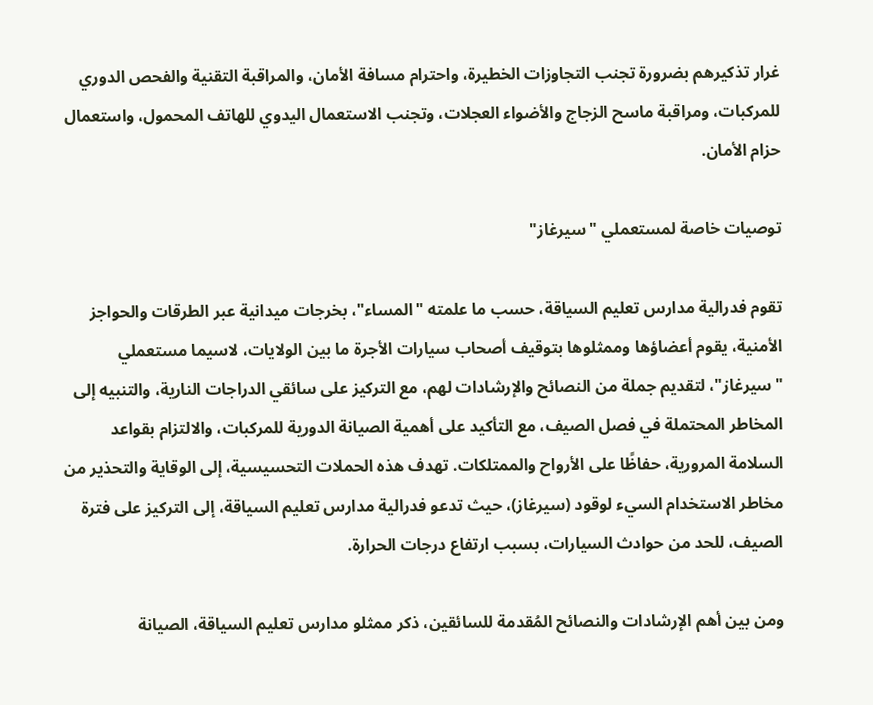غرار تذكيرهم بضرورة تجنب التجاوزات الخطيرة، واحترام مسافة الأمان، والمراقبة التقنية والفحص الدوري للمركبات، ومراقبة ماسح الزجاج والأضواء العجلات، وتجنب الاستعمال اليدوي للهاتف المحمول، واستعمال حزام الأمان.

توصيات خاصة لمستعملي "سيرغاز"

تقوم فدرالية مدارس تعليم السياقة، حسب ما علمته "المساء"، بخرجات ميدانية عبر الطرقات والحواجز الأمنية، يقوم أعضاؤها وممثلوها بتوقيف أصحاب سيارات الأجرة ما بين الولايات، لاسيما مستعملي "سيرغاز"، لتقديم جملة من النصائح والإرشادات لهم، مع التركيز على سائقي الدراجات النارية، والتنبيه إلى المخاطر المحتملة في فصل الصيف، مع التأكيد على أهمية الصيانة الدورية للمركبات، والالتزام بقواعد السلامة المرورية، حفاظًا على الأرواح والممتلكات. تهدف هذه الحملات التحسيسية، إلى الوقاية والتحذير من مخاطر الاستخدام السيء لوقود (سيرغاز)، حيث تدعو فدرالية مدارس تعليم السياقة، إلى التركيز على فترة الصيف، للحد من حوادث السيارات، بسبب ارتفاع درجات الحرارة.

ومن بين أهم الإرشادات والنصائح المُقدمة للسائقين، ذكر ممثلو مدارس تعليم السياقة، الصيانة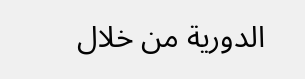الدورية من خلال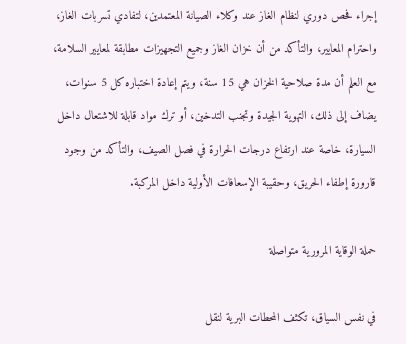إجراء فحص دوري لنظام الغاز عند وكلاء الصيانة المعتمدين، لتفادي تسربات الغاز، واحترام المعايير، والتأكد من أن خزان الغاز وجميع التجهيزات مطابقة لمعايير السلامة، مع العلم أن مدة صلاحية الخزان هي 15 سنة، ويتم إعادة اختباره كل 5 سنوات، يضاف إلى ذلك، التهوية الجيدة وتجنب التدخين، أو ترك مواد قابلة للاشتعال داخل السيارة، خاصة عند ارتفاع درجات الحرارة في فصل الصيف، والتأكد من وجود قارورة إطفاء الحريق، وحقيبة الإسعافات الأولية داخل المركبة.

حملة الوقاية المرورية متواصلة

في نفس السياق، تكثف المحطات البرية لنقل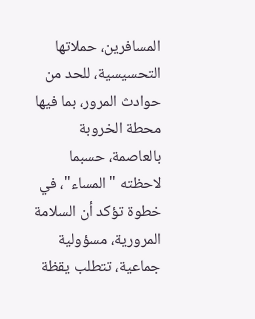المسافرين، حملاتها التحسيسية، للحد من حوادث المرور، بما فيها محطة الخروبة بالعاصمة، حسبما لاحظته "المساء"، في خطوة تؤكد أن السلامة المرورية، مسؤولية جماعية، تتطلب يقظة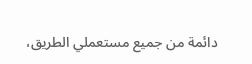دائمة من جميع مستعملي الطريق،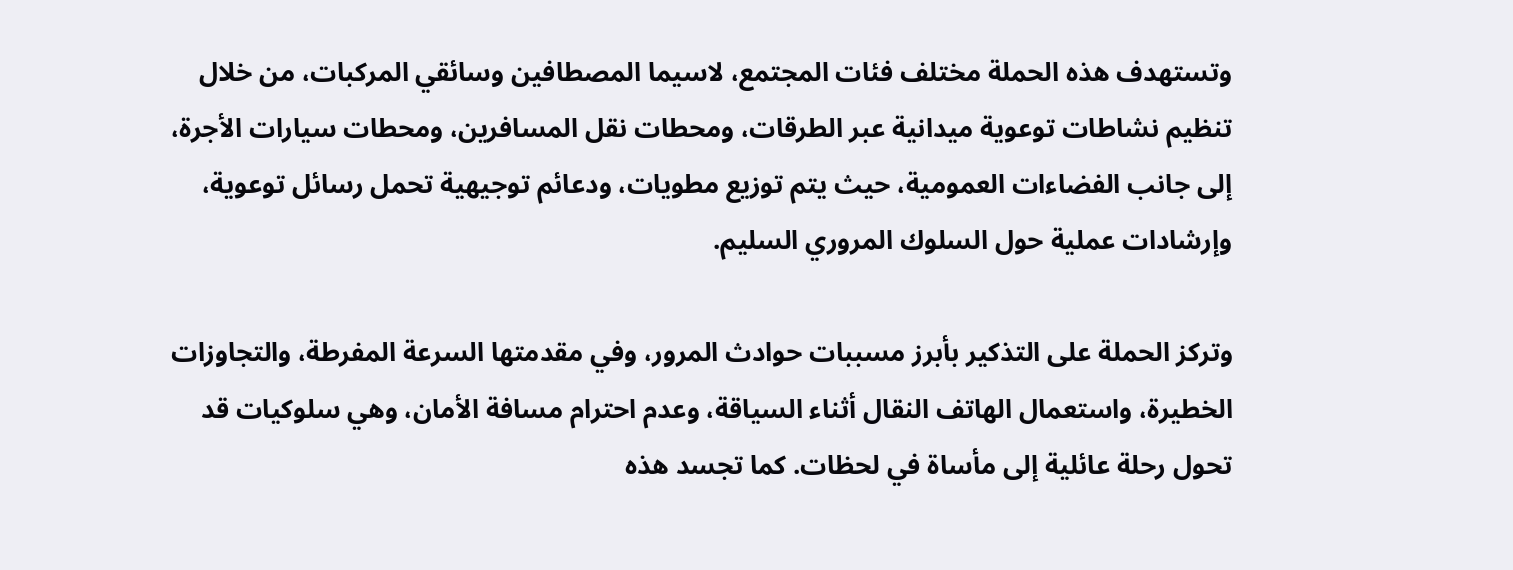وتستهدف هذه الحملة مختلف فئات المجتمع، لاسيما المصطافين وسائقي المركبات، من خلال تنظيم نشاطات توعوية ميدانية عبر الطرقات، ومحطات نقل المسافرين، ومحطات سيارات الأجرة، إلى جانب الفضاءات العمومية، حيث يتم توزيع مطويات، ودعائم توجيهية تحمل رسائل توعوية، وإرشادات عملية حول السلوك المروري السليم.

وتركز الحملة على التذكير بأبرز مسببات حوادث المرور، وفي مقدمتها السرعة المفرطة، والتجاوزات الخطيرة، واستعمال الهاتف النقال أثناء السياقة، وعدم احترام مسافة الأمان، وهي سلوكيات قد تحول رحلة عائلية إلى مأساة في لحظات. كما تجسد هذه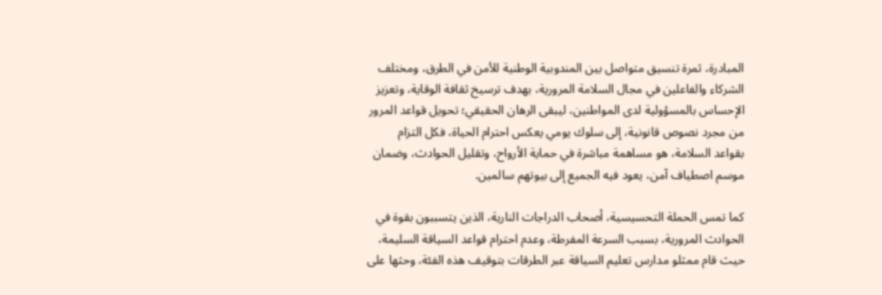المبادرة، ثمرة تنسيق متواصل بين المندوبية الوطنية للأمن في الطرق، ومختلف الشركاء والفاعلين في مجال السلامة المرورية، بهدف ترسيخ ثقافة الوقاية، وتعزيز الإحساس بالمسؤولية لدى المواطنين، ليبقى الرهان الحقيقي؛ تحويل قواعد المرور من مجرد نصوص قانونية، إلى سلوك يومي يعكس احترام الحياة، فكل التزام بقواعد السلامة، هو مساهمة مباشرة في حماية الأرواح، وتقليل الحوادث، وضمان موسم اصطياف آمن، يعود فيه الجميع إلى بيوتهم سالمين.

كما تمس الحملة التحسيسية، أصحاب الدراجات النارية، الذين يتسببون بقوة في الحوادث المرورية، بسبب السرعة المفرطة، وعدم احترام قواعد السياقة السليمة، حيث قام ممثلو مدارس تعليم السياقة عبر الطرقات بتوقيف هذه الفئة، وحثها على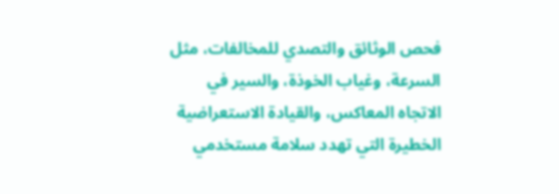فحص الوثائق والتصدي للمخالفات، مثل السرعة، وغياب الخوذة، والسير في الاتجاه المعاكس، والقيادة الاستعراضية الخطيرة التي تهدد سلامة مستخدمي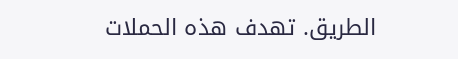الطريق. تهدف هذه الحملات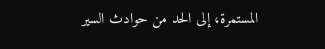المستمرة، إلى الحد من حوادث السير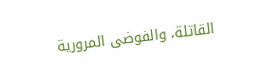القاتلة، والفوضى المرورية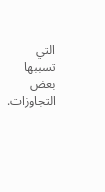التي تسببها بعض التجاوزات.